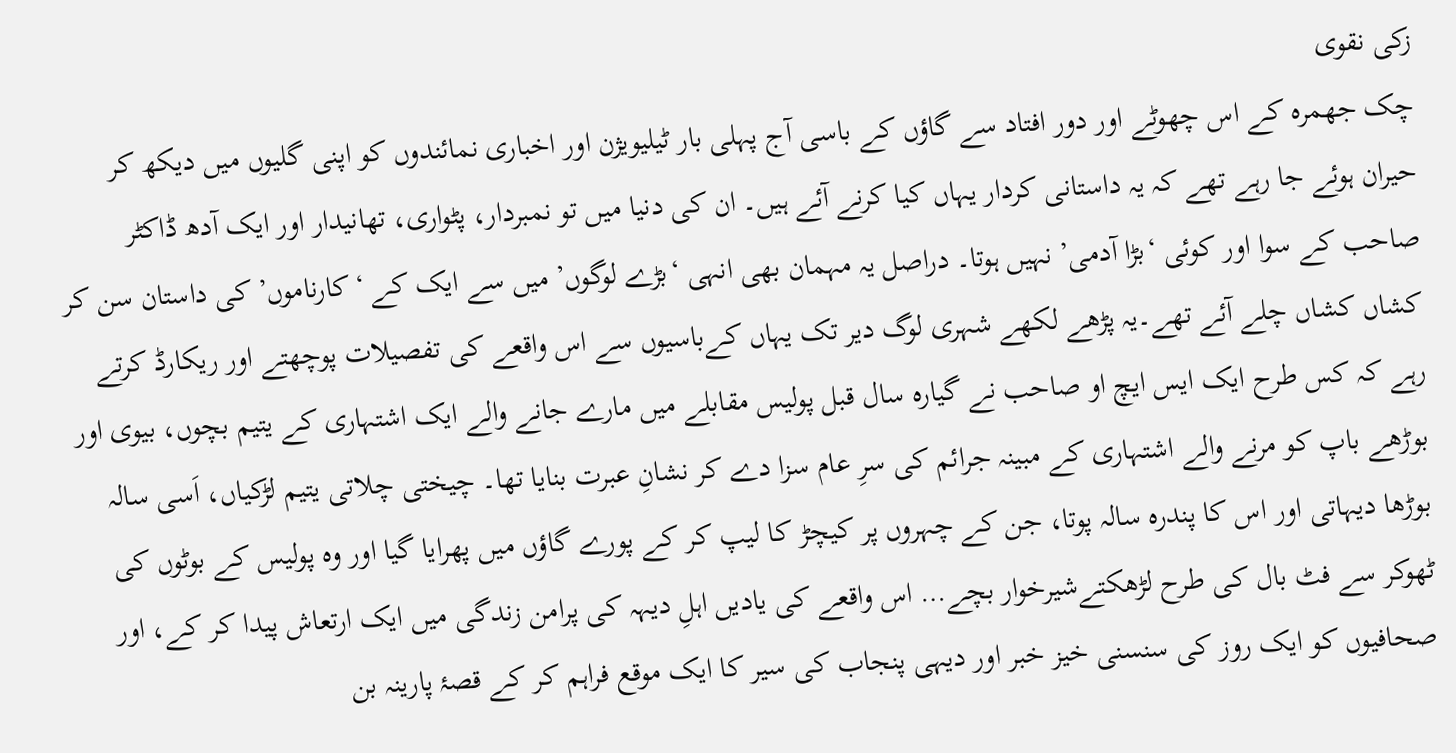زکی نقوی
چک جھمرہ کے اس چھوٹے اور دور افتاد سے گاؤں کے باسی آج پہلی بار ٹیلیویژن اور اخباری نمائندوں کو اپنی گلیوں میں دیکھ کر حیران ہوئے جا رہے تھے کہ یہ داستانی کردار یہاں کیا کرنے آئے ہیں۔ ان کی دنیا میں تو نمبردار، پٹواری، تھانیدار اور ایک آدھ ڈاکٹر صاحب کے سوا اور کوئی ‘بڑا آدمی’ نہیں ہوتا۔ دراصل یہ مہمان بھی انہی ‘بڑے لوگوں’ میں سے ایک کے ‘کارناموں’ کی داستان سن کر کشاں کشاں چلے آئے تھے۔یہ پڑھے لکھے شہری لوگ دیر تک یہاں کےباسیوں سے اس واقعے کی تفصیلات پوچھتے اور ریکارڈ کرتے رہے کہ کس طرح ایک ایس ایچ او صاحب نے گیارہ سال قبل پولیس مقابلے میں مارے جانے والے ایک اشتہاری کے یتیم بچوں، بیوی اور بوڑھے باپ کو مرنے والے اشتہاری کے مبینہ جرائم کی سرِ عام سزا دے کر نشانِ عبرت بنایا تھا۔ چیختی چلاتی یتیم لڑکیاں، اَسی سالہ بوڑھا دیہاتی اور اس کا پندرہ سالہ پوتا، جن کے چہروں پر کیچڑ کا لیپ کر کے پورے گاؤں میں پھرایا گیا اور وہ پولیس کے بوٹوں کی ٹھوکر سے فٹ بال کی طرح لڑھکتےشیرخوار بچے… اس واقعے کی یادیں اہلِ دیہہ کی پرامن زندگی میں ایک ارتعاش پیدا کر کے، اور صحافیوں کو ایک روز کی سنسنی خیز خبر اور دیہی پنجاب کی سیر کا ایک موقع فراہم کر کے قصۂ پارینہ بن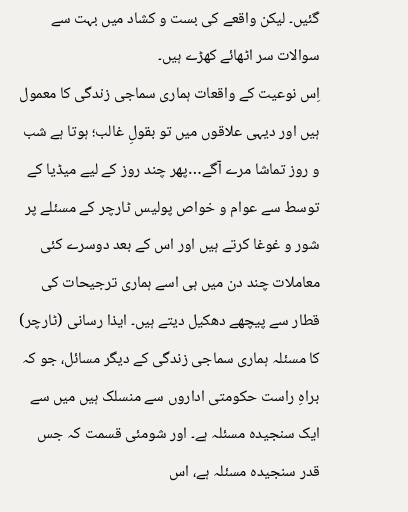گئیں۔ لیکن واقعے کی بست و کشاد میں بہت سے سوالات سر اٹھائے کھڑے ہیں۔
اِس نوعیت کے واقعات ہماری سماجی زندگی کا معمول ہیں اور دیہی علاقوں میں تو بقولِ غالب؛ ہوتا ہے شب و روز تماشا مرے آگے…پھر چند روز کے لیے میڈیا کے توسط سے عوام و خواص پولیس ٹارچر کے مسئلے پر شور و غوغا کرتے ہیں اور اس کے بعد دوسرے کئی معاملات چند دن میں ہی اسے ہماری ترجیحات کی قطار سے پیچھے دھکیل دیتے ہیں۔ ایذا رسانی (ٹارچر) کا مسئلہ ہماری سماجی زندگی کے دیگر مسائل، جو کہ براہِ راست حکومتی اداروں سے منسلک ہیں میں سے ایک سنجیدہ مسئلہ ہے۔ اور شومئی قسمت کہ جس قدر سنجیدہ مسئلہ ہے، اس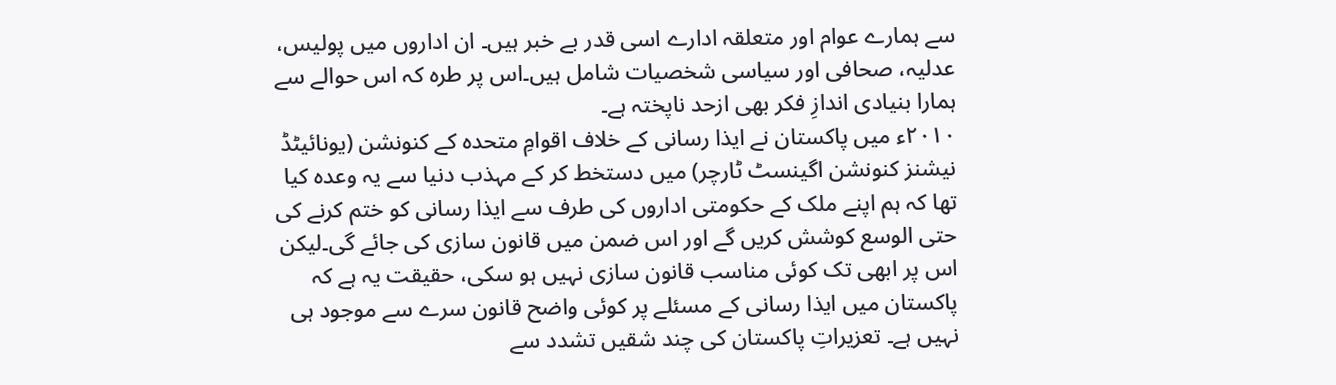سے ہمارے عوام اور متعلقہ ادارے اسی قدر بے خبر ہیں۔ ان اداروں میں پولیس، عدلیہ، صحافی اور سیاسی شخصیات شامل ہیں۔اس پر طرہ کہ اس حوالے سے ہمارا بنیادی اندازِ فکر بھی ازحد ناپختہ ہے۔
۲۰۱۰ء میں پاکستان نے ایذا رسانی کے خلاف اقوامِ متحدہ کے کنونشن (یونائیٹڈ نیشنز کنونشن اگینسٹ ٹارچر) میں دستخط کر کے مہذب دنیا سے یہ وعدہ کیا تھا کہ ہم اپنے ملک کے حکومتی اداروں کی طرف سے ایذا رسانی کو ختم کرنے کی حتی الوسع کوشش کریں گے اور اس ضمن میں قانون سازی کی جائے گی۔لیکن اس پر ابھی تک کوئی مناسب قانون سازی نہیں ہو سکی، حقیقت یہ ہے کہ پاکستان میں ایذا رسانی کے مسئلے پر کوئی واضح قانون سرے سے موجود ہی نہیں ہے۔ تعزیراتِ پاکستان کی چند شقیں تشدد سے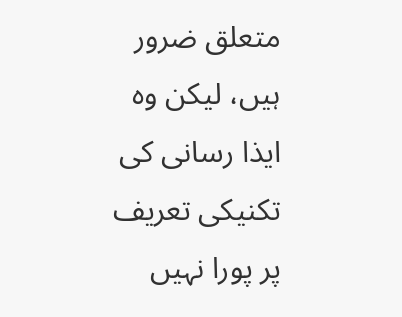متعلق ضرور ہیں، لیکن وہ ایذا رسانی کی تکنیکی تعریف پر پورا نہیں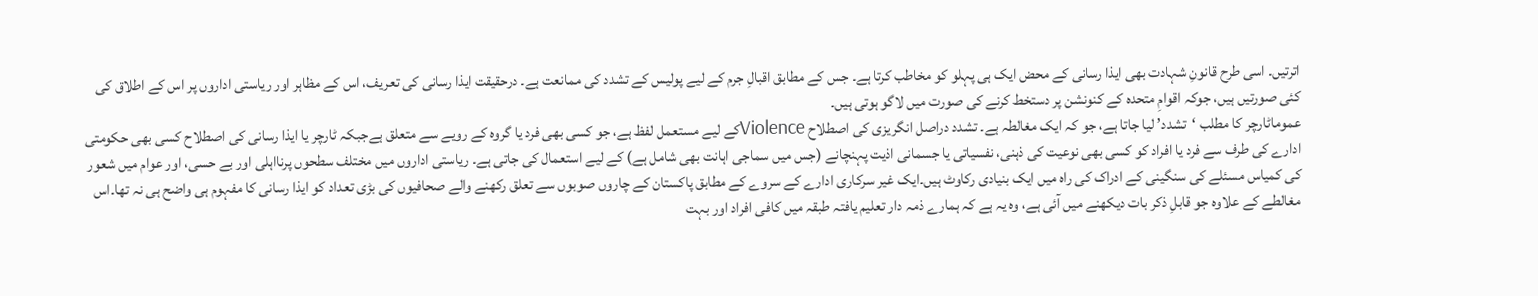اترتیں۔ اسی طرح قانونِ شہادت بھی ایذا رسانی کے محض ایک ہی پہلو کو مخاطب کرتا ہے۔ جس کے مطابق اقبالِ جرم کے لیے پولیس کے تشدد کی ممانعت ہے۔ درحقیقت ایذا رسانی کی تعریف، اس کے مظاہر اور ریاستی اداروں پر اس کے اطلاق کی کئی صورتیں ہیں، جوکہ اقوامِ متحدہ کے کنونشن پر دستخط کرنے کی صورت میں لاگو ہوتی ہیں۔
عموماٹارچر کا مطلب ‘تشدد’ لیا جاتا ہے، جو کہ ایک مغالطہ ہے۔ تشدد دراصل انگریزی کی اصطلاح Violenceکے لیے مستعمل لفظ ہے، جو کسی بھی فرد یا گروہ کے رویے سے متعلق ہےجبکہ ٹارچر یا ایذا رسانی کی اصطلاح کسی بھی حکومتی ادارے کی طرف سے فرد یا افراد کو کسی بھی نوعیت کی ذہنی، نفسیاتی یا جسمانی اذیت پہنچانے (جس میں سماجی اہانت بھی شامل ہے) کے لیے استعمال کی جاتی ہے۔ ریاستی اداروں میں مختلف سطحوں پرنااہلی اور بے حسی، اور عوام میں شعور کی کمیاس مسئلے کی سنگینی کے ادراک کی راہ میں ایک بنیادی رکاوٹ ہیں۔ایک غیر سرکاری ادارے کے سروے کے مطابق پاکستان کے چاروں صوبوں سے تعلق رکھنے والے صحافیوں کی بڑی تعداد کو ایذا رسانی کا مفہوم ہی واضح ہی نہ تھا۔اس مغالطے کے علاوہ جو قابلِ ذکر بات دیکھنے میں آئی ہے، وہ یہ ہے کہ ہمارے ذمہ دار تعلیم یافتہ طبقہ میں کافی افراد اور بہت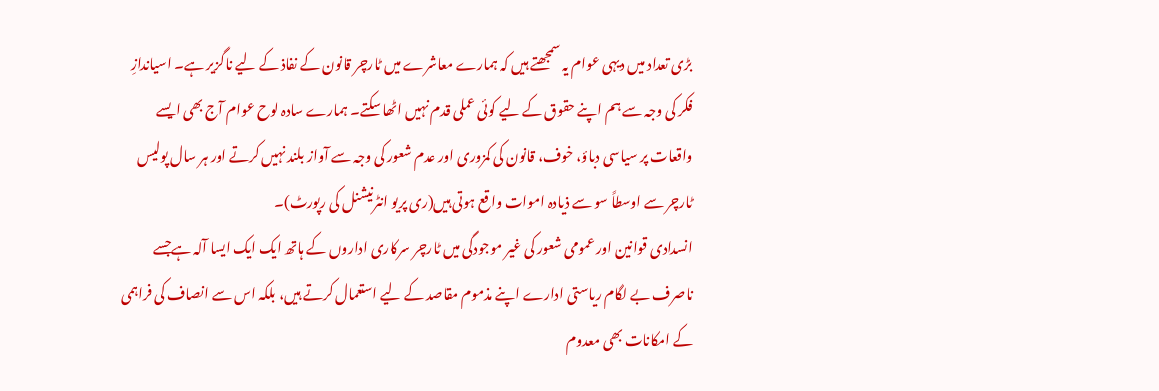بڑی تعداد میں دیہی عوام یہ سمجھتے ہیں کہ ہمارے معاشرے میں ٹارچر قانون کے نفاذ کے لیے ناگزیر ہے۔ اسیاندازِ فکر کی وجہ سے ہم اپنے حقوق کے لیے کوئی عملی قدم نہیں اٹھا سکتے۔ ہمارے سادہ لوح عوام آج بھی ایسے واقعات پر سیاسی دباؤ، خوف، قانون کی کمزوری اور عدم شعور کی وجہ سے آواز بلند نہیں کرتے اور ہر سال پولیس ٹارچر سے اوسطاً سو سے ذیادہ اموات واقع ہوتی ہیں(ری پریو انٹرنیشنل کی رپورٹ)۔
انسدادی قوانین اور عمومی شعور کی غیر موجودگی میں ٹارچر سرکاری اداروں کے ہاتھ ایک ایک ایسا آلہ ہےجسے ناصرف بے لگام ریاستی ادارے اپنے مذموم مقاصد کے لیے استعمال کرتے ہیں، بلکہ اس سے انصاف کی فراہمی کے امکانات بھی معدوم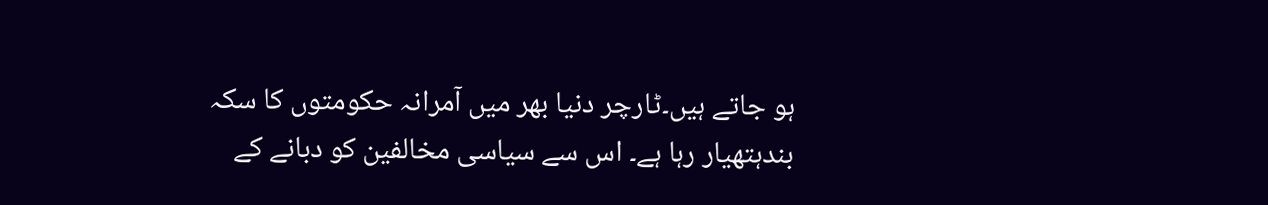ہو جاتے ہیں۔ٹارچر دنیا بھر میں آمرانہ حکومتوں کا سکہ بندہتھیار رہا ہے۔ اس سے سیاسی مخالفین کو دبانے کے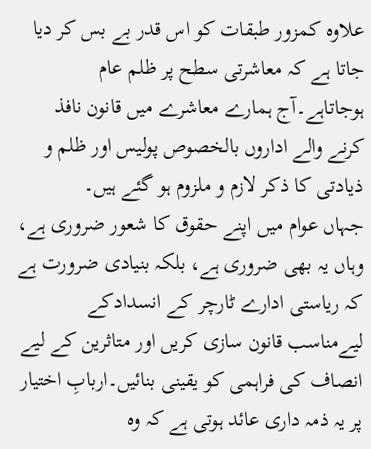علاوہ کمزور طبقات کو اس قدر بے بس کر دیا جاتا ہے کہ معاشرتی سطح پر ظلم عام ہوجاتاہے۔آج ہمارے معاشرے میں قانون نافذ کرنے والے اداروں بالخصوص پولیس اور ظلم و ذیادتی کا ذکر لازم و ملزوم ہو گئے ہیں۔
جہاں عوام میں اپنے حقوق کا شعور ضروری ہے، وہاں یہ بھی ضروری ہے، بلکہ بنیادی ضرورت ہے کہ ریاستی ادارے ٹارچر کے انسدادکے لیےمناسب قانون سازی کریں اور متاثرین کے لیے انصاف کی فراہمی کو یقینی بنائیں۔اربابِ اختیار پر یہ ذمہ داری عائد ہوتی ہے کہ وہ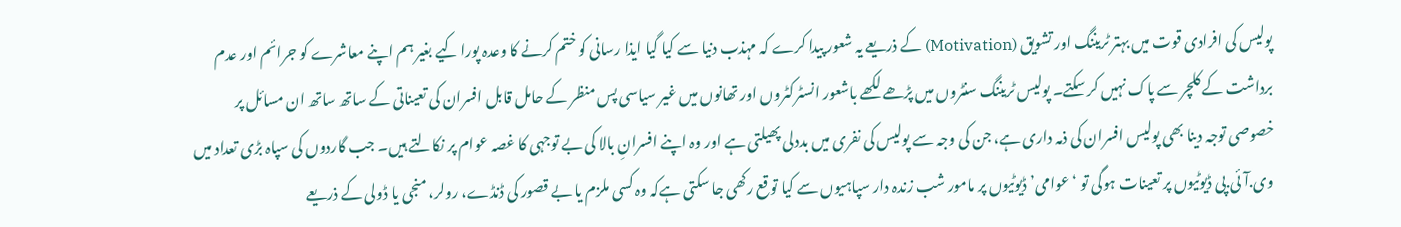پولیس کی افرادی قوت میں بہتر ٹریننگ اور تشویق (Motivation) کے ذریعے یہ شعور پیدا کرے کہ مہذب دنیا سے کیا گیا ایذا رسانی کو ختم کرنے کا وعدہ پورا کیے بغیر ہم اپنے معاشرے کو جرائم اور عدم برداشت کے کلچر سے پاک نہیں کر سکتے۔ پولیس ٹریننگ سنٹروں میں پڑھے لکھے باشعور انسٹرکٹروں اور تھانوں میں غیر سیاسی پس منظر کے حامل قابل افسران کی تعیناتی کے ساتھ ساتھ ان مسائل پر خصوصی توجہ دینا بھی پولیس افسران کی ذمہ داری ہے، جن کی وجہ سے پولیس کی نفری میں بددلی پھیلتی ہے اور وہ اپنے افسرانِ بالا کی بے توجہی کا غصہ عوام پر نکالتے ہیں۔ جب گاردوں کی سپاہ بڑی تعداد میں وی.آئی.پی ڈیوٹیوں پر تعینات ہوگی تو ‘عوامی’ ڈیوٹیوں پر مامور شب زندہ دار سپاہیوں سے کیا توقع رکھی جا سکتی ہےکہ وہ کسی ملزم یا بے قصور کی ڈنڈے، رولر، منجی یا ڈولی کے ذریعے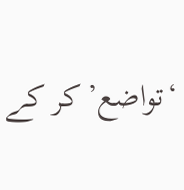‘تواضع’ کر کے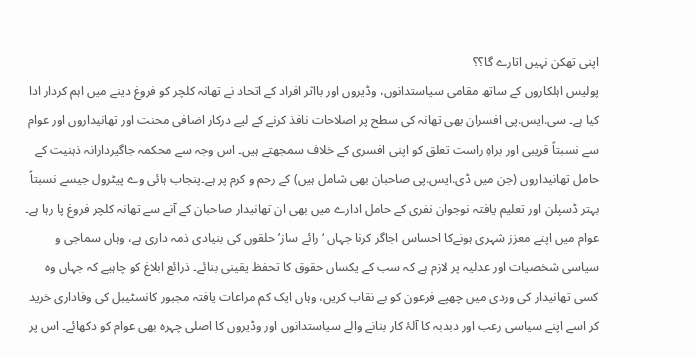اپنی تھکن نہیں اتارے گا؟؟
پولیس اہلکاروں کے ساتھ مقامی سیاستدانوں، وڈیروں اور بااثر افراد کے اتحاد نے تھانہ کلچر کو فروغ دینے میں اہم کردار ادا کیا ہے۔ سی.ایس.پی افسران بھی تھانہ کی سطح پر اصلاحات نافذ کرنے کے لیے درکار اضافی محنت اور تھانیداروں اور عوام سے نسبتاً قریبی اور براہِ راست تعلق کو اپنی افسری کے خلاف سمجھتے ہیں۔ اس وجہ سے محکمہ جاگیردارانہ ذہنیت کے حامل تھانیداروں (جن میں ڈی.ایس.پی صاحبان بھی شامل ہیں) کے رحم و کرم پر ہے۔پنجاب ہائی وے پیٹرول جیسے نسبتاً بہتر ڈسپلن اور تعلیم یافتہ نوجوان نفری کے حامل ادارے میں بھی ان تھانیدار صاحبان کے آنے سے تھانہ کلچر فروغ پا رہا ہے۔
عوام میں اپنے معزز شہری ہونےکا احساس اجاگر کرنا جہاں ‘رائے ساز’ حلقوں کی بنیادی ذمہ داری ہے، وہاں سماجی و سیاسی شخصیات اور عدلیہ پر لازم ہے کہ سب کے یکساں حقوق کا تحفظ یقینی بنائے۔ ذرائع ابلاغ کو چاہیے کہ جہاں وہ کسی تھانیدار کی وردی میں چھپے فرعون کو بے نقاب کریں، وہاں ایک کم مراعات یافتہ مجبور کانسٹیبل کی وفاداری خرید کر اسے اپنے سیاسی رعب اور دبدبہ کا آلۂ کار بنانے والے سیاستدانوں اور وڈیروں کا اصلی چہرہ بھی عوام کو دکھائے۔ اس پر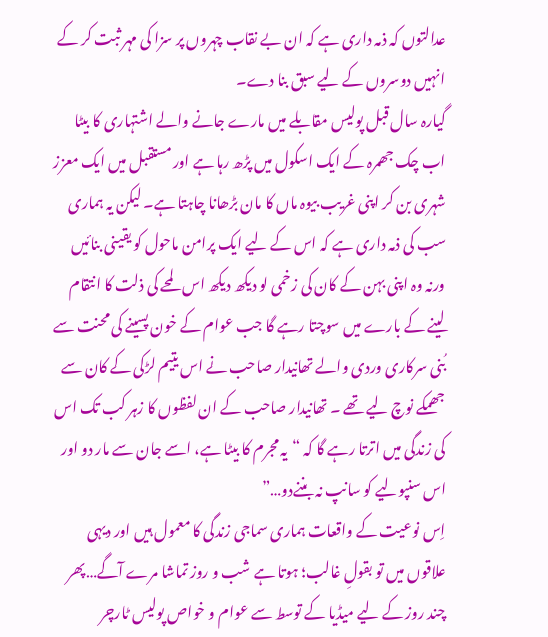عدالتوں کہ ذمہ داری ہے کہ ان بے نقاب چہروں پر سزا کی مہر ثبت کر کے انہیں دوسروں کے لیے سبق بنا دے۔
گیارہ سال قبل پولیس مقابلے میں مارے جانے والے اشتہاری کا بیٹا اب چک جھمرہ کے ایک اسکول میں پڑھ رہا ہے اور مستقبل میں ایک معزز شہری بن کر اپنی غریب بیوہ ماں کا مان بڑھانا چاہتا ہے۔ لیکن یہ ہماری سب کی ذمہ داری ہے کہ اس کے لیے ایک پرامن ماحول کو یقینی بنائیں ورنہ وہ اپنی بہن کے کان کی زخمی لو دیکھ دیکھ اس لمحے کی ذلت کا انتقام لینے کے بارے میں سوچتا رہے گا جب عوام کے خون پسینے کی محنت سے بُنی سرکاری وردی والے تھانیدار صاحب نے اس یتیم لڑکی کے کان سے جھمکے نوچ لیے تھے ۔ تھانیدار صاحب کے ان لفظوں کا زہر کب تک اس کی زندگی میں اترتا رہے گا کہ “یہ مجرم کا بیٹا ہے، اسے جان سے مار دو اور اس سنپولیے کو سانپ نہ بننےدو…”
اِس نوعیت کے واقعات ہماری سماجی زندگی کا معمول ہیں اور دیہی علاقوں میں تو بقولِ غالب؛ ہوتا ہے شب و روز تماشا مرے آگے…پھر چند روز کے لیے میڈیا کے توسط سے عوام و خواص پولیس ٹارچر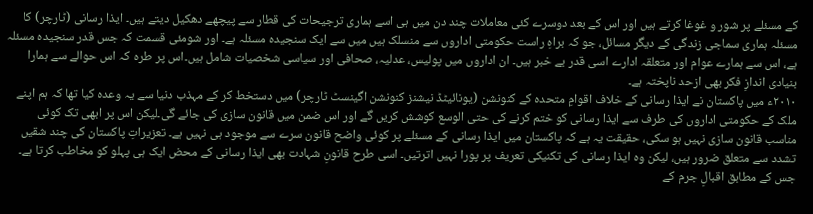کے مسئلے پر شور و غوغا کرتے ہیں اور اس کے بعد دوسرے کئی معاملات چند دن میں ہی اسے ہماری ترجیحات کی قطار سے پیچھے دھکیل دیتے ہیں۔ ایذا رسانی (ٹارچر) کا مسئلہ ہماری سماجی زندگی کے دیگر مسائل، جو کہ براہِ راست حکومتی اداروں سے منسلک ہیں میں سے ایک سنجیدہ مسئلہ ہے۔ اور شومئی قسمت کہ جس قدر سنجیدہ مسئلہ ہے، اس سے ہمارے عوام اور متعلقہ ادارے اسی قدر بے خبر ہیں۔ ان اداروں میں پولیس، عدلیہ، صحافی اور سیاسی شخصیات شامل ہیں۔اس پر طرہ کہ اس حوالے سے ہمارا بنیادی اندازِ فکر بھی ازحد ناپختہ ہے۔
۲۰۱۰ء میں پاکستان نے ایذا رسانی کے خلاف اقوامِ متحدہ کے کنونشن (یونائیٹڈ نیشنز کنونشن اگینسٹ ٹارچر) میں دستخط کر کے مہذب دنیا سے یہ وعدہ کیا تھا کہ ہم اپنے ملک کے حکومتی اداروں کی طرف سے ایذا رسانی کو ختم کرنے کی حتی الوسع کوشش کریں گے اور اس ضمن میں قانون سازی کی جائے گی۔لیکن اس پر ابھی تک کوئی مناسب قانون سازی نہیں ہو سکی، حقیقت یہ ہے کہ پاکستان میں ایذا رسانی کے مسئلے پر کوئی واضح قانون سرے سے موجود ہی نہیں ہے۔ تعزیراتِ پاکستان کی چند شقیں تشدد سے متعلق ضرور ہیں، لیکن وہ ایذا رسانی کی تکنیکی تعریف پر پورا نہیں اترتیں۔ اسی طرح قانونِ شہادت بھی ایذا رسانی کے محض ایک ہی پہلو کو مخاطب کرتا ہے۔ جس کے مطابق اقبالِ جرم کے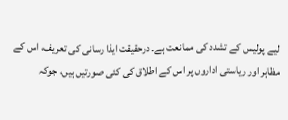لیے پولیس کے تشدد کی ممانعت ہے۔ درحقیقت ایذا رسانی کی تعریف، اس کے مظاہر اور ریاستی اداروں پر اس کے اطلاق کی کئی صورتیں ہیں، جوکہ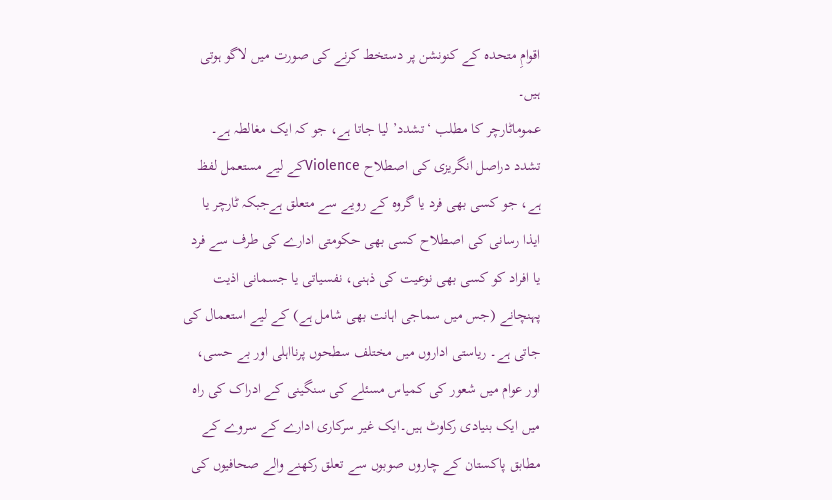اقوامِ متحدہ کے کنونشن پر دستخط کرنے کی صورت میں لاگو ہوتی ہیں۔
عموماٹارچر کا مطلب ‘تشدد’ لیا جاتا ہے، جو کہ ایک مغالطہ ہے۔ تشدد دراصل انگریزی کی اصطلاح Violenceکے لیے مستعمل لفظ ہے، جو کسی بھی فرد یا گروہ کے رویے سے متعلق ہےجبکہ ٹارچر یا ایذا رسانی کی اصطلاح کسی بھی حکومتی ادارے کی طرف سے فرد یا افراد کو کسی بھی نوعیت کی ذہنی، نفسیاتی یا جسمانی اذیت پہنچانے (جس میں سماجی اہانت بھی شامل ہے) کے لیے استعمال کی جاتی ہے۔ ریاستی اداروں میں مختلف سطحوں پرنااہلی اور بے حسی، اور عوام میں شعور کی کمیاس مسئلے کی سنگینی کے ادراک کی راہ میں ایک بنیادی رکاوٹ ہیں۔ایک غیر سرکاری ادارے کے سروے کے مطابق پاکستان کے چاروں صوبوں سے تعلق رکھنے والے صحافیوں کی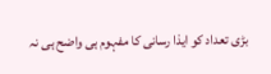بڑی تعداد کو ایذا رسانی کا مفہوم ہی واضح ہی نہ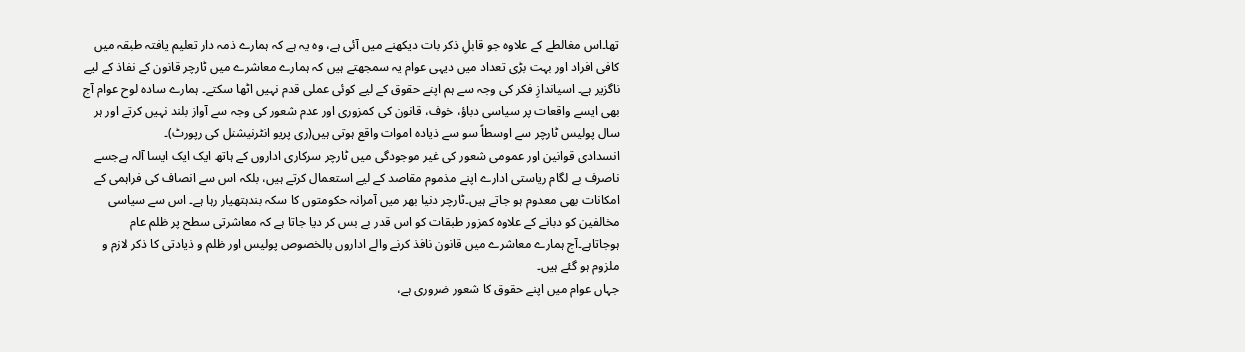تھا۔اس مغالطے کے علاوہ جو قابلِ ذکر بات دیکھنے میں آئی ہے، وہ یہ ہے کہ ہمارے ذمہ دار تعلیم یافتہ طبقہ میں کافی افراد اور بہت بڑی تعداد میں دیہی عوام یہ سمجھتے ہیں کہ ہمارے معاشرے میں ٹارچر قانون کے نفاذ کے لیے ناگزیر ہے۔ اسیاندازِ فکر کی وجہ سے ہم اپنے حقوق کے لیے کوئی عملی قدم نہیں اٹھا سکتے۔ ہمارے سادہ لوح عوام آج بھی ایسے واقعات پر سیاسی دباؤ، خوف، قانون کی کمزوری اور عدم شعور کی وجہ سے آواز بلند نہیں کرتے اور ہر سال پولیس ٹارچر سے اوسطاً سو سے ذیادہ اموات واقع ہوتی ہیں(ری پریو انٹرنیشنل کی رپورٹ)۔
انسدادی قوانین اور عمومی شعور کی غیر موجودگی میں ٹارچر سرکاری اداروں کے ہاتھ ایک ایک ایسا آلہ ہےجسے ناصرف بے لگام ریاستی ادارے اپنے مذموم مقاصد کے لیے استعمال کرتے ہیں، بلکہ اس سے انصاف کی فراہمی کے امکانات بھی معدوم ہو جاتے ہیں۔ٹارچر دنیا بھر میں آمرانہ حکومتوں کا سکہ بندہتھیار رہا ہے۔ اس سے سیاسی مخالفین کو دبانے کے علاوہ کمزور طبقات کو اس قدر بے بس کر دیا جاتا ہے کہ معاشرتی سطح پر ظلم عام ہوجاتاہے۔آج ہمارے معاشرے میں قانون نافذ کرنے والے اداروں بالخصوص پولیس اور ظلم و ذیادتی کا ذکر لازم و ملزوم ہو گئے ہیں۔
جہاں عوام میں اپنے حقوق کا شعور ضروری ہے،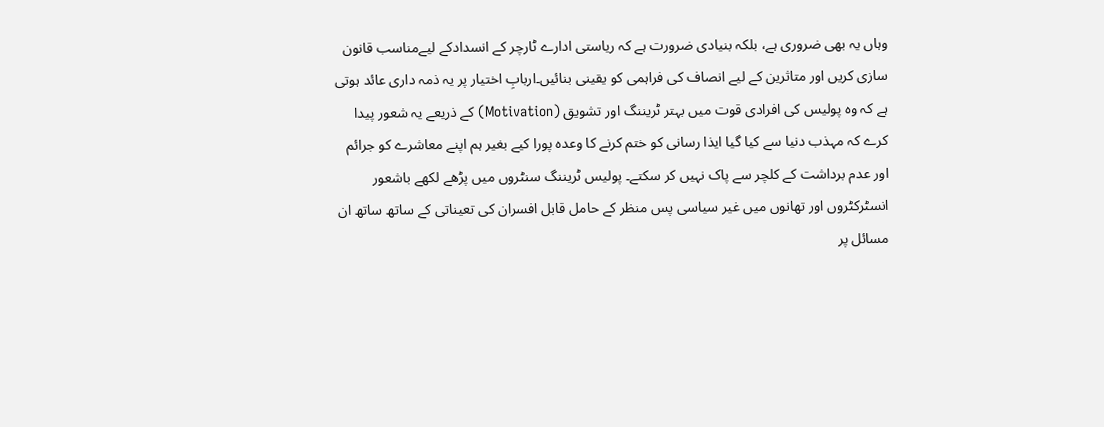وہاں یہ بھی ضروری ہے، بلکہ بنیادی ضرورت ہے کہ ریاستی ادارے ٹارچر کے انسدادکے لیےمناسب قانون سازی کریں اور متاثرین کے لیے انصاف کی فراہمی کو یقینی بنائیں۔اربابِ اختیار پر یہ ذمہ داری عائد ہوتی ہے کہ وہ پولیس کی افرادی قوت میں بہتر ٹریننگ اور تشویق (Motivation) کے ذریعے یہ شعور پیدا کرے کہ مہذب دنیا سے کیا گیا ایذا رسانی کو ختم کرنے کا وعدہ پورا کیے بغیر ہم اپنے معاشرے کو جرائم اور عدم برداشت کے کلچر سے پاک نہیں کر سکتے۔ پولیس ٹریننگ سنٹروں میں پڑھے لکھے باشعور انسٹرکٹروں اور تھانوں میں غیر سیاسی پس منظر کے حامل قابل افسران کی تعیناتی کے ساتھ ساتھ ان مسائل پر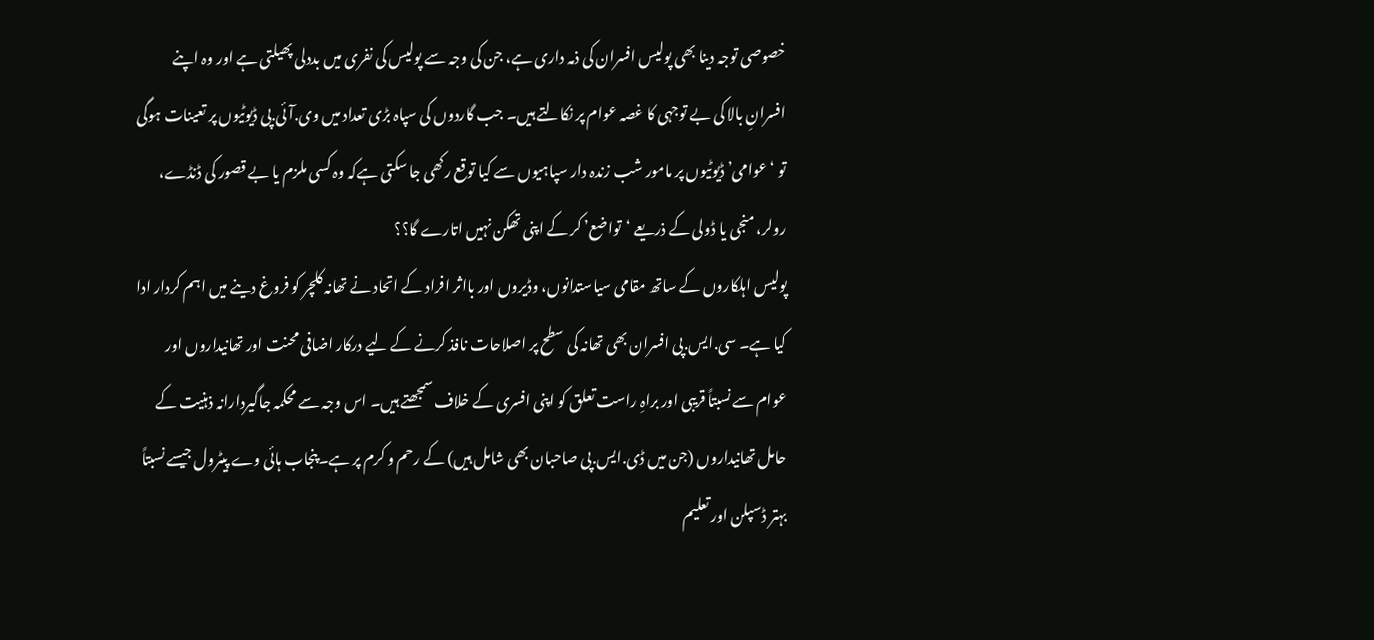خصوصی توجہ دینا بھی پولیس افسران کی ذمہ داری ہے، جن کی وجہ سے پولیس کی نفری میں بددلی پھیلتی ہے اور وہ اپنے افسرانِ بالا کی بے توجہی کا غصہ عوام پر نکالتے ہیں۔ جب گاردوں کی سپاہ بڑی تعداد میں وی.آئی.پی ڈیوٹیوں پر تعینات ہوگی تو ‘عوامی’ ڈیوٹیوں پر مامور شب زندہ دار سپاہیوں سے کیا توقع رکھی جا سکتی ہےکہ وہ کسی ملزم یا بے قصور کی ڈنڈے، رولر، منجی یا ڈولی کے ذریعے ‘تواضع’ کر کے اپنی تھکن نہیں اتارے گا؟؟
پولیس اہلکاروں کے ساتھ مقامی سیاستدانوں، وڈیروں اور بااثر افراد کے اتحاد نے تھانہ کلچر کو فروغ دینے میں اہم کردار ادا کیا ہے۔ سی.ایس.پی افسران بھی تھانہ کی سطح پر اصلاحات نافذ کرنے کے لیے درکار اضافی محنت اور تھانیداروں اور عوام سے نسبتاً قریبی اور براہِ راست تعلق کو اپنی افسری کے خلاف سمجھتے ہیں۔ اس وجہ سے محکمہ جاگیردارانہ ذہنیت کے حامل تھانیداروں (جن میں ڈی.ایس.پی صاحبان بھی شامل ہیں) کے رحم و کرم پر ہے۔پنجاب ہائی وے پیٹرول جیسے نسبتاً بہتر ڈسپلن اور تعلیم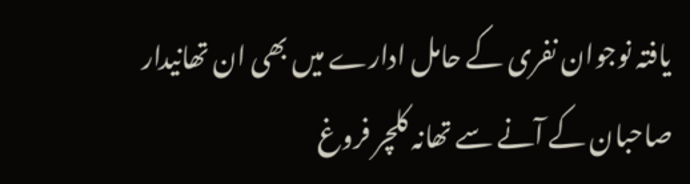یافتہ نوجوان نفری کے حامل ادارے میں بھی ان تھانیدار صاحبان کے آنے سے تھانہ کلچر فروغ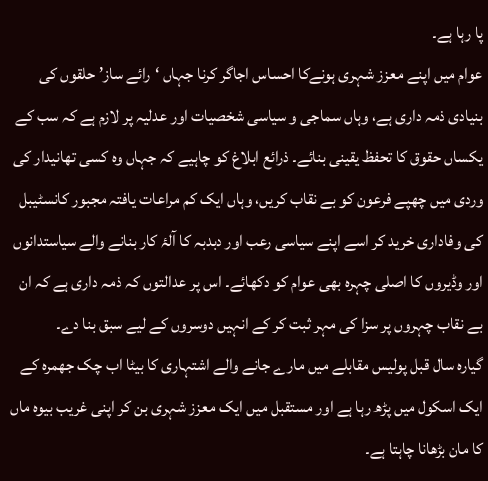پا رہا ہے۔
عوام میں اپنے معزز شہری ہونےکا احساس اجاگر کرنا جہاں ‘رائے ساز’ حلقوں کی بنیادی ذمہ داری ہے، وہاں سماجی و سیاسی شخصیات اور عدلیہ پر لازم ہے کہ سب کے یکساں حقوق کا تحفظ یقینی بنائے۔ ذرائع ابلاغ کو چاہیے کہ جہاں وہ کسی تھانیدار کی وردی میں چھپے فرعون کو بے نقاب کریں، وہاں ایک کم مراعات یافتہ مجبور کانسٹیبل کی وفاداری خرید کر اسے اپنے سیاسی رعب اور دبدبہ کا آلۂ کار بنانے والے سیاستدانوں اور وڈیروں کا اصلی چہرہ بھی عوام کو دکھائے۔ اس پر عدالتوں کہ ذمہ داری ہے کہ ان بے نقاب چہروں پر سزا کی مہر ثبت کر کے انہیں دوسروں کے لیے سبق بنا دے۔
گیارہ سال قبل پولیس مقابلے میں مارے جانے والے اشتہاری کا بیٹا اب چک جھمرہ کے ایک اسکول میں پڑھ رہا ہے اور مستقبل میں ایک معزز شہری بن کر اپنی غریب بیوہ ماں کا مان بڑھانا چاہتا ہے۔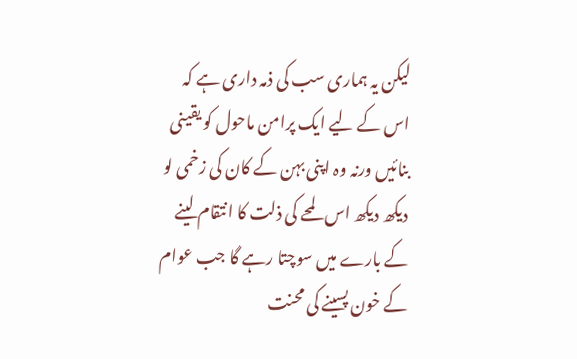لیکن یہ ہماری سب کی ذمہ داری ہے کہ اس کے لیے ایک پرامن ماحول کو یقینی بنائیں ورنہ وہ اپنی بہن کے کان کی زخمی لو دیکھ دیکھ اس لمحے کی ذلت کا انتقام لینے کے بارے میں سوچتا رہے گا جب عوام کے خون پسینے کی محنت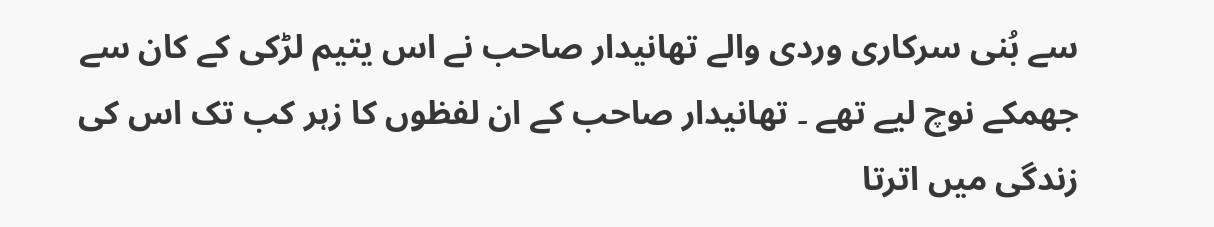سے بُنی سرکاری وردی والے تھانیدار صاحب نے اس یتیم لڑکی کے کان سے جھمکے نوچ لیے تھے ۔ تھانیدار صاحب کے ان لفظوں کا زہر کب تک اس کی زندگی میں اترتا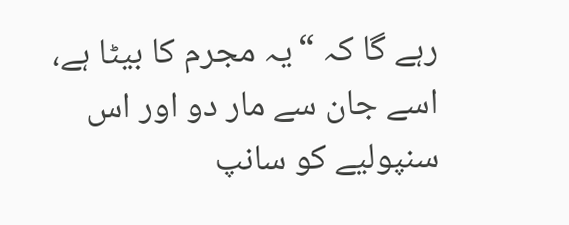رہے گا کہ “یہ مجرم کا بیٹا ہے، اسے جان سے مار دو اور اس سنپولیے کو سانپ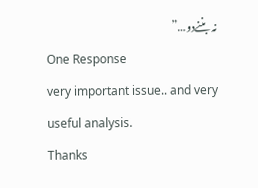نہ بننےدو…”
One Response
very important issue.. and very useful analysis.
Thanks